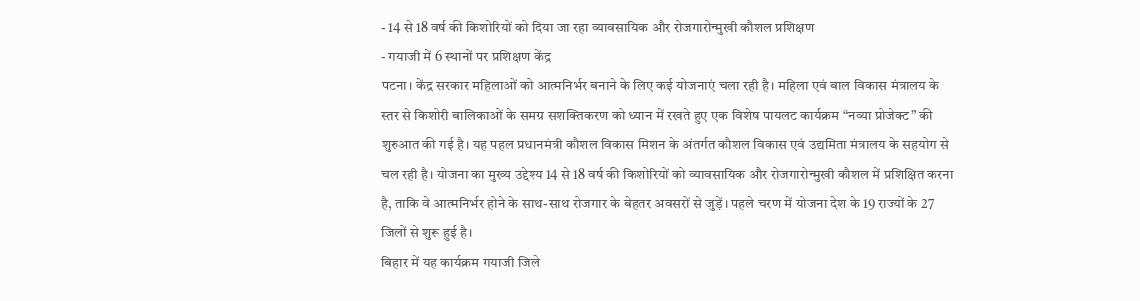- 14 से 18 वर्ष की किशोरियों को दिया जा रहा व्यावसायिक और रोजगारोन्मुखी कौशल प्रशिक्षण
- गयाजी में 6 स्थानों पर प्रशिक्षण केंद्र
पटना। केंद्र सरकार महिलाओं को आत्मनिर्भर बनाने के लिए कई योजनाएं चला रही है। महिला एवं बाल विकास मंत्रालय के स्तर से किशोरी बालिकाओं के समग्र सशक्तिकरण को ध्यान में रखते हुए एक विशेष पायलट कार्यक्रम “नव्या प्रोजेक्ट” की शुरुआत की गई है। यह पहल प्रधानमंत्री कौशल विकास मिशन के अंतर्गत कौशल विकास एवं उद्यमिता मंत्रालय के सहयोग से चल रही है। योजना का मुख्य उद्देश्य 14 से 18 वर्ष की किशोरियों को व्यावसायिक और रोजगारोन्मुखी कौशल में प्रशिक्षित करना है, ताकि वे आत्मनिर्भर होने के साथ-साथ रोजगार के बेहतर अवसरों से जुड़ें। पहले चरण में योजना देश के 19 राज्यों के 27 जिलों से शुरू हुई है।
बिहार में यह कार्यक्रम गयाजी जिले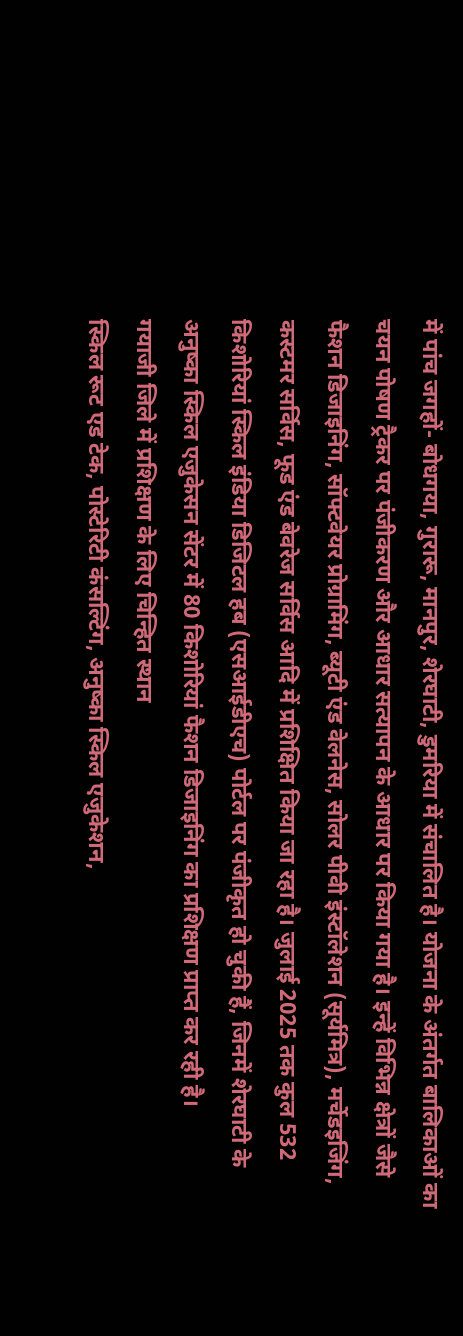में पांच जगहों- बोधगया, गुरारू, मानपुर, शेरघाटी, डुमरिया में संचालित है। योजना के अंतर्गत बालिकाओं का चयन पोषण ट्रैकर पर पंजीकरण और आधार सत्यापन के आधार पर किया गया है। इन्हें विभिन्न क्षेत्रों जैसे फैशन डिजाइनिंग, सॉफ्टवेयर प्रोग्रामिंग, ब्यूटी एंड वेलनेस, सोलर पीवी इंस्टॉलेशन (सूर्यमित्र), मर्चेडइजिंग, कस्टमर सर्विस, फूड एंड बेवरेज सर्विस आदि में प्रशिक्षित किया जा रहा है। जुलाई 2025 तक कुल 532 किशोरियां स्किल इंडिया डिजिटल हब (एसआईडीएच) पोर्टल पर पंजीकृत हो चुकी हैं, जिनमें शेरघाटी के अनुष्का स्किल एजुकेसन सेंटर में 80 किशोरियां फैशन डिजाइनिंग का प्रशिक्षण प्राप्त कर रही है।
गयाजी जिले में प्रशिक्षण के लिए चिन्हित स्थान
स्किल रूट एड टेक, पोस्टेरिटी कंसल्टिंग, अनुष्का स्किल एजुकेशन,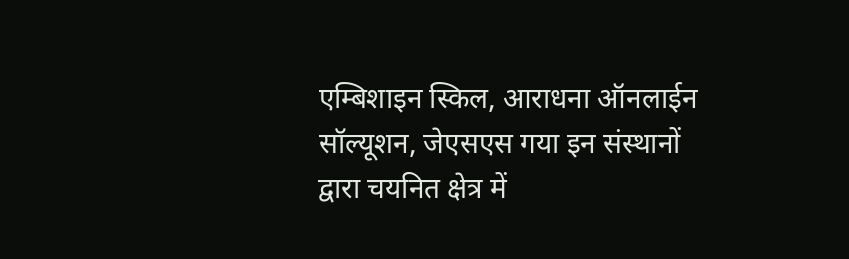एम्बिशाइन स्किल, आराधना ऑनलाईन सॉल्यूशन, जेएसएस गया इन संस्थानों द्वारा चयनित क्षेत्र में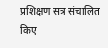प्रशिक्षण सत्र संचालित किए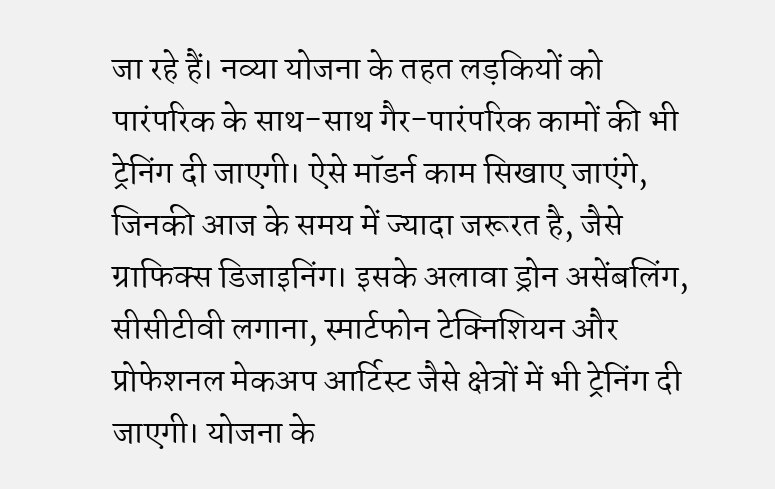जा रहे हैं। नव्या योजना के तहत लड़कियों को पारंपरिक के साथ-साथ गैर-पारंपरिक कामों की भी ट्रेनिंग दी जाएगी। ऐसे मॉडर्न काम सिखाए जाएंगे, जिनकी आज के समय में ज्यादा जरूरत है, जैसे ग्राफिक्स डिजाइनिंग। इसके अलावा ड्रोन असेंबलिंग, सीसीटीवी लगाना, स्मार्टफोन टेक्निशियन और प्रोफेशनल मेकअप आर्टिस्ट जैसे क्षेत्रों में भी ट्रेनिंग दी जाएगी। योजना के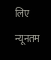लिए न्यूनतम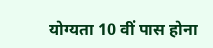योग्यता 10 वीं पास होना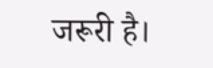जरूरी है।